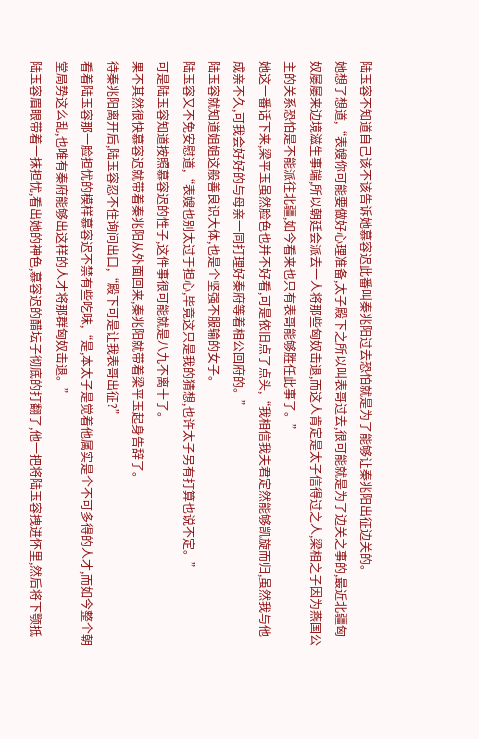陆玉容不知道自己该不该告诉她慕容迟此番叫秦兆阳过去恐怕就是为了能够让秦兆阳出征边关的。
她想了想道,“表嫂你可能要做好心理准备,太子殿下之所以叫表哥过去,很可能就是为了边关之事的,最近北疆匈奴屡屡来边境滋生事端,所以朝廷会派去一人将那些匈奴击退,而这人肯定是太子信得过之人,梁相之子因为燕国公主的关系恐怕是不能派往北疆,如今看来也只有表哥能够胜任此事了。”
她这一番话下来,梁平玉虽然脸色也并不好看,可是依旧点了点头,“我相信我夫君定然能够凯旋而归,虽然我与他成亲不久,可我会好好的与母亲一同打理好秦府等着相公回府的。”
陆玉容就知道姐姐这般善良识大体,也是个坚强不服输的女子。
陆玉容又不免安慰道,“表嫂也别太过于担心,毕竟这只是我的猜想,也许太子另有打算也说不定。”
可是陆玉容知道按照慕容迟的性子,这件事很可能就是八九不离十了。
果不其然很快慕容迟就带着秦兆阳从外面回来,秦兆阳就带着梁平玉起身告辞了。
待秦兆阳离开后,陆玉容忍不住询问出口,“殿下可是让我表哥出征?”
看着陆玉容那一脸担忧的模样慕容迟不禁有些吃味,“是,本太子是觉着他属实是个不可多得的人才,而如今整个朝堂局势这么乱,也唯有秦府能够出这样的人才将那群匈奴击退。”
陆玉容眉眼带着一抹担忧,看出她的神色,慕容迟的醋坛子彻底的打翻了,他一把将陆玉容拽进怀里,然后将下颚抵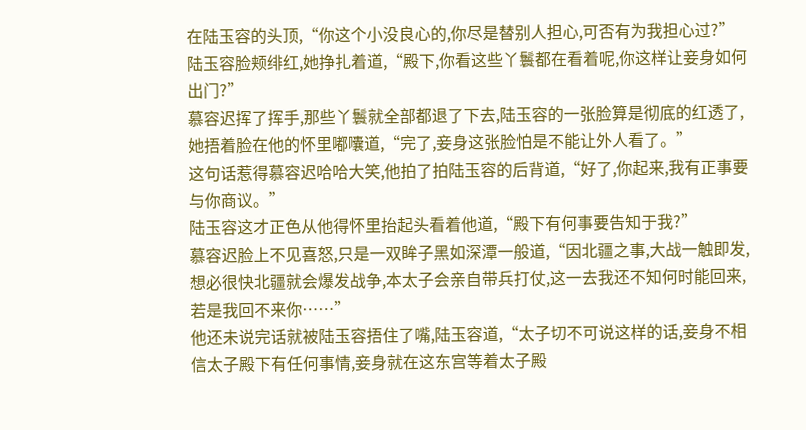在陆玉容的头顶,“你这个小没良心的,你尽是替别人担心,可否有为我担心过?”
陆玉容脸颊绯红,她挣扎着道,“殿下,你看这些丫鬟都在看着呢,你这样让妾身如何出门?”
慕容迟挥了挥手,那些丫鬟就全部都退了下去,陆玉容的一张脸算是彻底的红透了,她捂着脸在他的怀里嘟囔道,“完了,妾身这张脸怕是不能让外人看了。”
这句话惹得慕容迟哈哈大笑,他拍了拍陆玉容的后背道,“好了,你起来,我有正事要与你商议。”
陆玉容这才正色从他得怀里抬起头看着他道,“殿下有何事要告知于我?”
慕容迟脸上不见喜怒,只是一双眸子黑如深潭一般道,“因北疆之事,大战一触即发,想必很快北疆就会爆发战争,本太子会亲自带兵打仗,这一去我还不知何时能回来,若是我回不来你……”
他还未说完话就被陆玉容捂住了嘴,陆玉容道,“太子切不可说这样的话,妾身不相信太子殿下有任何事情,妾身就在这东宫等着太子殿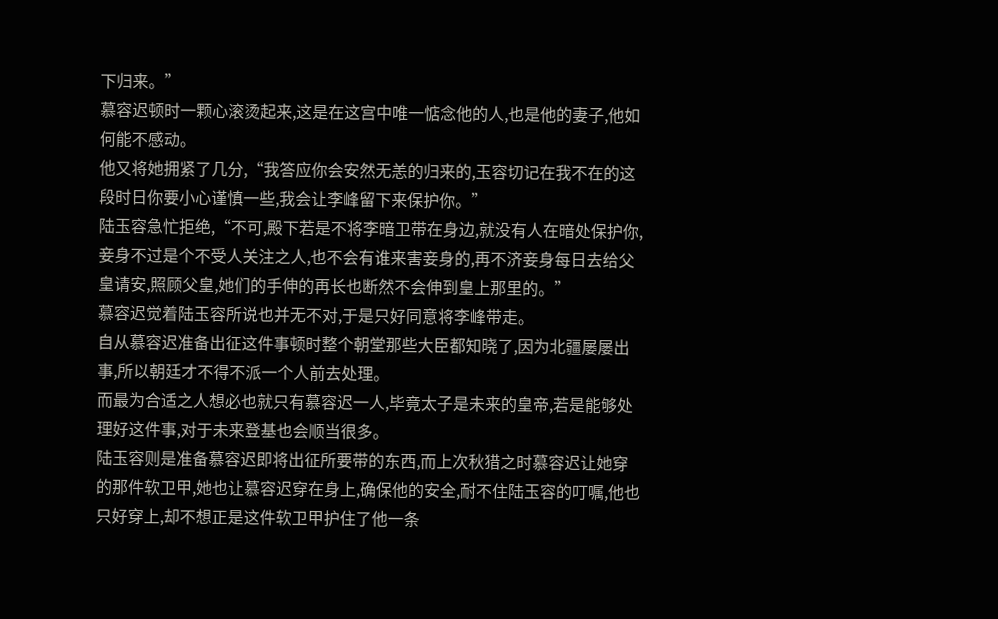下归来。”
慕容迟顿时一颗心滚烫起来,这是在这宫中唯一惦念他的人,也是他的妻子,他如何能不感动。
他又将她拥紧了几分,“我答应你会安然无恙的归来的,玉容切记在我不在的这段时日你要小心谨慎一些,我会让李峰留下来保护你。”
陆玉容急忙拒绝,“不可,殿下若是不将李暗卫带在身边,就没有人在暗处保护你,妾身不过是个不受人关注之人,也不会有谁来害妾身的,再不济妾身每日去给父皇请安,照顾父皇,她们的手伸的再长也断然不会伸到皇上那里的。”
慕容迟觉着陆玉容所说也并无不对,于是只好同意将李峰带走。
自从慕容迟准备出征这件事顿时整个朝堂那些大臣都知晓了,因为北疆屡屡出事,所以朝廷才不得不派一个人前去处理。
而最为合适之人想必也就只有慕容迟一人,毕竟太子是未来的皇帝,若是能够处理好这件事,对于未来登基也会顺当很多。
陆玉容则是准备慕容迟即将出征所要带的东西,而上次秋猎之时慕容迟让她穿的那件软卫甲,她也让慕容迟穿在身上,确保他的安全,耐不住陆玉容的叮嘱,他也只好穿上,却不想正是这件软卫甲护住了他一条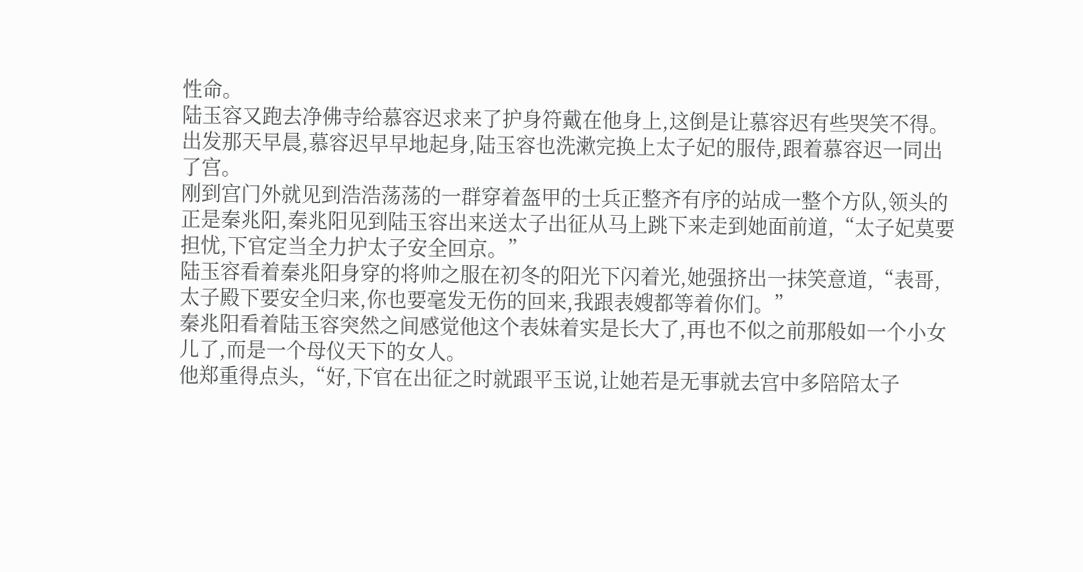性命。
陆玉容又跑去净佛寺给慕容迟求来了护身符戴在他身上,这倒是让慕容迟有些哭笑不得。
出发那天早晨,慕容迟早早地起身,陆玉容也洗漱完换上太子妃的服侍,跟着慕容迟一同出了宫。
刚到宫门外就见到浩浩荡荡的一群穿着盔甲的士兵正整齐有序的站成一整个方队,领头的正是秦兆阳,秦兆阳见到陆玉容出来送太子出征从马上跳下来走到她面前道,“太子妃莫要担忧,下官定当全力护太子安全回京。”
陆玉容看着秦兆阳身穿的将帅之服在初冬的阳光下闪着光,她强挤出一抹笑意道,“表哥,太子殿下要安全归来,你也要毫发无伤的回来,我跟表嫂都等着你们。”
秦兆阳看着陆玉容突然之间感觉他这个表妹着实是长大了,再也不似之前那般如一个小女儿了,而是一个母仪天下的女人。
他郑重得点头,“好,下官在出征之时就跟平玉说,让她若是无事就去宫中多陪陪太子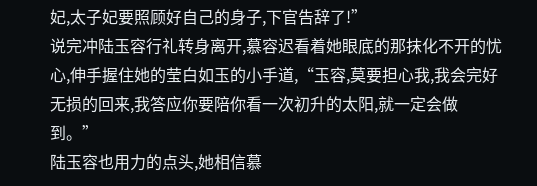妃,太子妃要照顾好自己的身子,下官告辞了!”
说完冲陆玉容行礼转身离开,慕容迟看着她眼底的那抹化不开的忧心,伸手握住她的莹白如玉的小手道,“玉容,莫要担心我,我会完好无损的回来,我答应你要陪你看一次初升的太阳,就一定会做到。”
陆玉容也用力的点头,她相信慕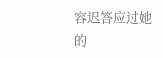容迟答应过她的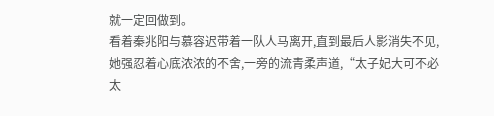就一定回做到。
看着秦兆阳与慕容迟带着一队人马离开,直到最后人影消失不见,她强忍着心底浓浓的不舍,一旁的流青柔声道,“太子妃大可不必太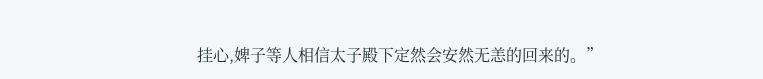挂心,婢子等人相信太子殿下定然会安然无恙的回来的。”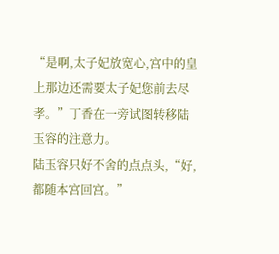“是啊,太子妃放宽心,宫中的皇上那边还需要太子妃您前去尽孝。”丁香在一旁试图转移陆玉容的注意力。
陆玉容只好不舍的点点头,“好,都随本宫回宫。”